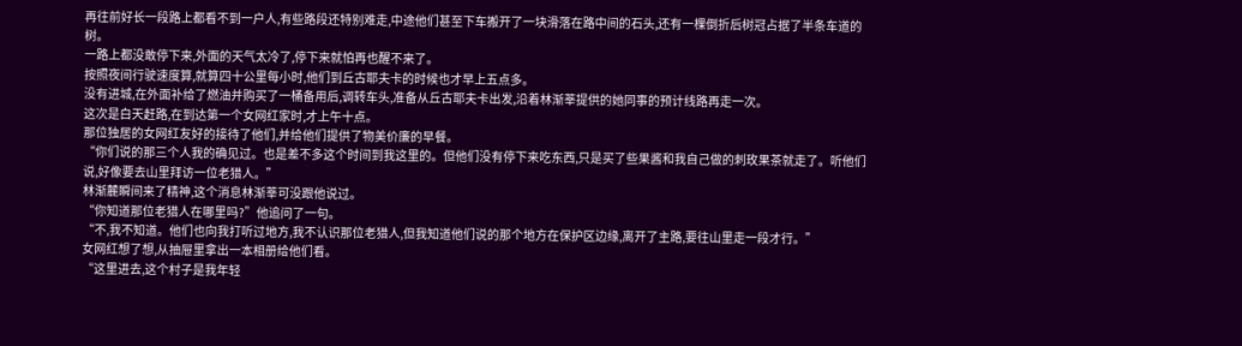再往前好长一段路上都看不到一户人,有些路段还特别难走,中途他们甚至下车搬开了一块滑落在路中间的石头,还有一棵倒折后树冠占据了半条车道的树。
一路上都没敢停下来,外面的天气太冷了,停下来就怕再也醒不来了。
按照夜间行驶速度算,就算四十公里每小时,他们到丘古耶夫卡的时候也才早上五点多。
没有进城,在外面补给了燃油并购买了一桶备用后,调转车头,准备从丘古耶夫卡出发,沿着林渐莘提供的她同事的预计线路再走一次。
这次是白天赶路,在到达第一个女网红家时,才上午十点。
那位独居的女网红友好的接待了他们,并给他们提供了物美价廉的早餐。
“你们说的那三个人我的确见过。也是差不多这个时间到我这里的。但他们没有停下来吃东西,只是买了些果酱和我自己做的刺玫果茶就走了。听他们说,好像要去山里拜访一位老猎人。”
林渐麓瞬间来了精神,这个消息林渐莘可没跟他说过。
“你知道那位老猎人在哪里吗?”他追问了一句。
“不,我不知道。他们也向我打听过地方,我不认识那位老猎人,但我知道他们说的那个地方在保护区边缘,离开了主路,要往山里走一段才行。”
女网红想了想,从抽屉里拿出一本相册给他们看。
“这里进去,这个村子是我年轻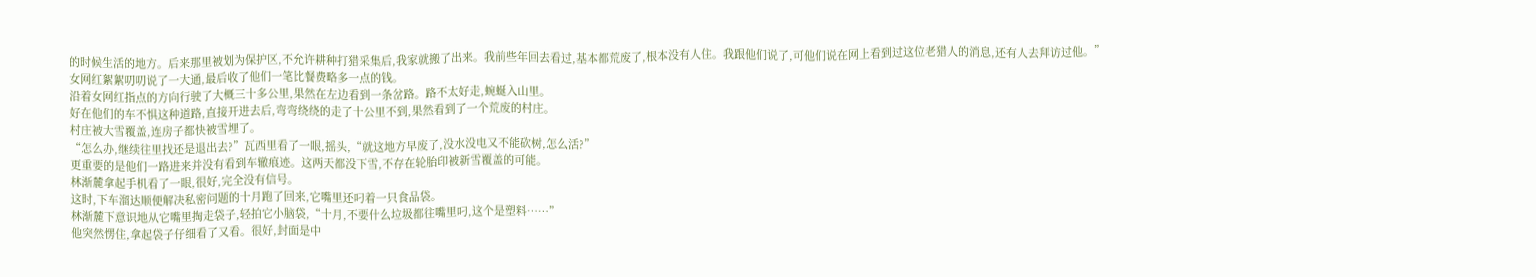的时候生活的地方。后来那里被划为保护区,不允许耕种打猎采集后,我家就搬了出来。我前些年回去看过,基本都荒废了,根本没有人住。我跟他们说了,可他们说在网上看到过这位老猎人的消息,还有人去拜访过他。”
女网红絮絮叨叨说了一大通,最后收了他们一笔比餐费略多一点的钱。
沿着女网红指点的方向行驶了大概三十多公里,果然在左边看到一条岔路。路不太好走,蜿蜒入山里。
好在他们的车不惧这种道路,直接开进去后,弯弯绕绕的走了十公里不到,果然看到了一个荒废的村庄。
村庄被大雪覆盖,连房子都快被雪埋了。
“怎么办,继续往里找还是退出去?”瓦西里看了一眼,摇头,“就这地方早废了,没水没电又不能砍树,怎么活?”
更重要的是他们一路进来并没有看到车辙痕迹。这两天都没下雪,不存在轮胎印被新雪覆盖的可能。
林渐麓拿起手机看了一眼,很好,完全没有信号。
这时,下车溜达顺便解决私密问题的十月跑了回来,它嘴里还叼着一只食品袋。
林渐麓下意识地从它嘴里掏走袋子,轻拍它小脑袋,“十月,不要什么垃圾都往嘴里叼,这个是塑料……”
他突然愣住,拿起袋子仔细看了又看。很好,封面是中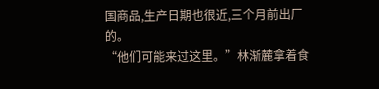国商品,生产日期也很近,三个月前出厂的。
“他们可能来过这里。”林渐麓拿着食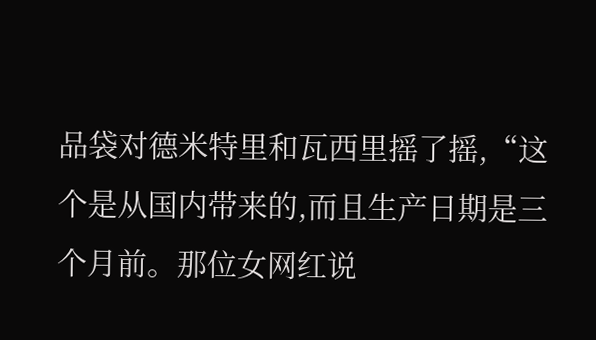品袋对德米特里和瓦西里摇了摇,“这个是从国内带来的,而且生产日期是三个月前。那位女网红说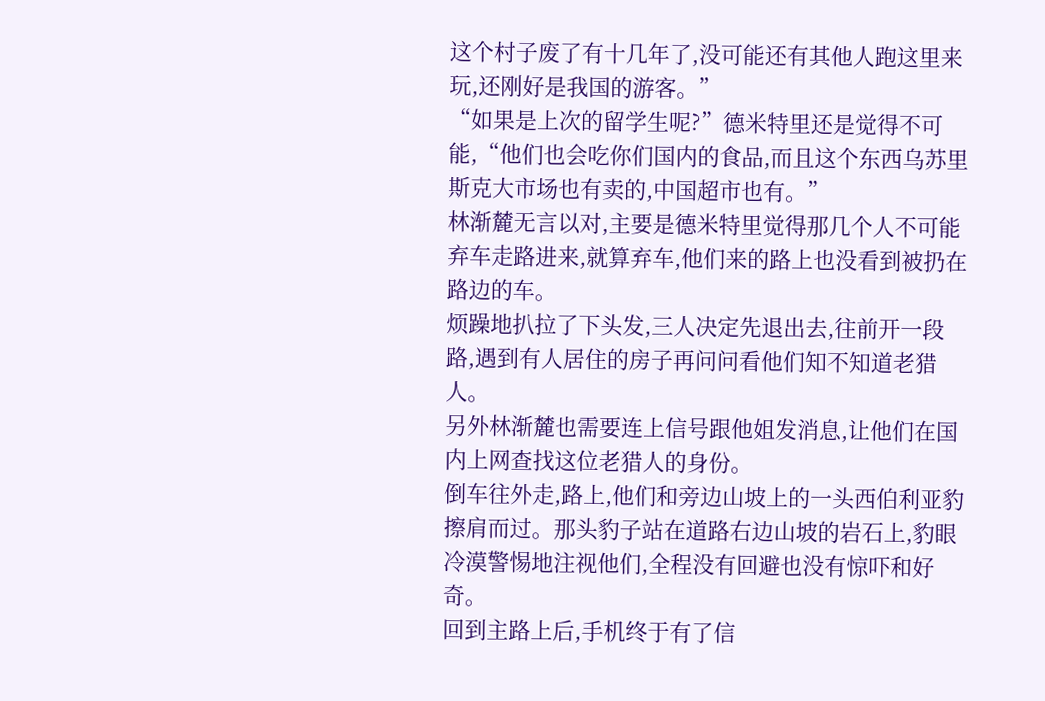这个村子废了有十几年了,没可能还有其他人跑这里来玩,还刚好是我国的游客。”
“如果是上次的留学生呢?”德米特里还是觉得不可能,“他们也会吃你们国内的食品,而且这个东西乌苏里斯克大市场也有卖的,中国超市也有。”
林渐麓无言以对,主要是德米特里觉得那几个人不可能弃车走路进来,就算弃车,他们来的路上也没看到被扔在路边的车。
烦躁地扒拉了下头发,三人决定先退出去,往前开一段路,遇到有人居住的房子再问问看他们知不知道老猎人。
另外林渐麓也需要连上信号跟他姐发消息,让他们在国内上网查找这位老猎人的身份。
倒车往外走,路上,他们和旁边山坡上的一头西伯利亚豹擦肩而过。那头豹子站在道路右边山坡的岩石上,豹眼冷漠警惕地注视他们,全程没有回避也没有惊吓和好奇。
回到主路上后,手机终于有了信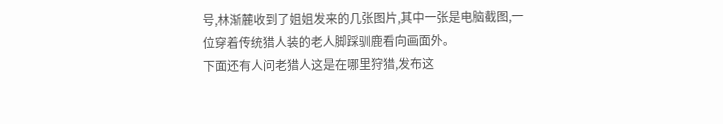号,林渐麓收到了姐姐发来的几张图片,其中一张是电脑截图,一位穿着传统猎人装的老人脚踩驯鹿看向画面外。
下面还有人问老猎人这是在哪里狩猎,发布这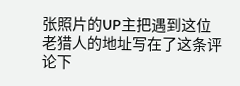张照片的UP主把遇到这位老猎人的地址写在了这条评论下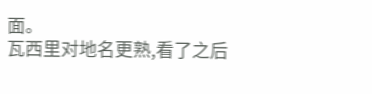面。
瓦西里对地名更熟,看了之后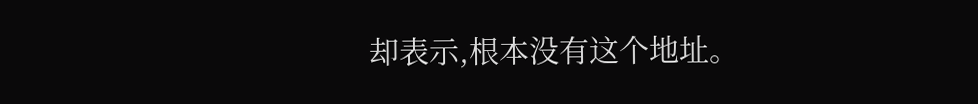却表示,根本没有这个地址。